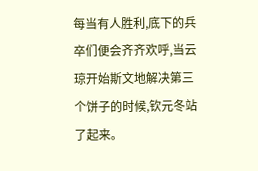每当有人胜利,底下的兵卒们便会齐齐欢呼,当云琼开始斯文地解决第三个饼子的时候,钦元冬站了起来。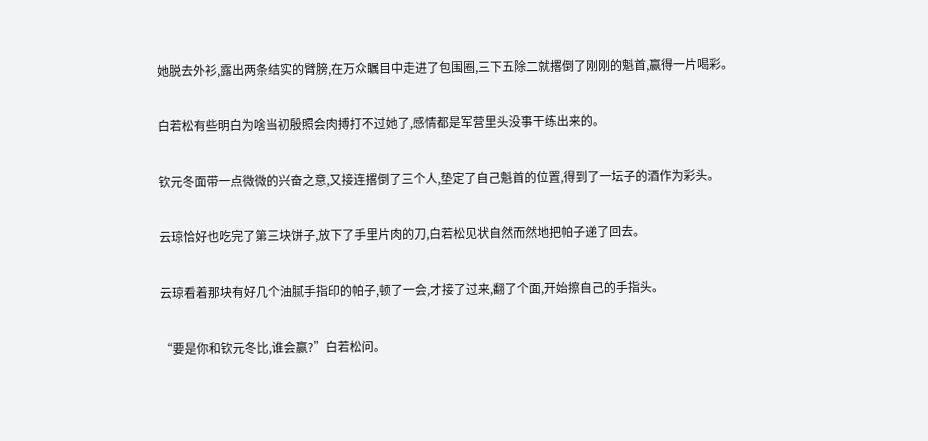她脱去外衫,露出两条结实的臂膀,在万众瞩目中走进了包围圈,三下五除二就撂倒了刚刚的魁首,赢得一片喝彩。

白若松有些明白为啥当初殷照会肉搏打不过她了,感情都是军营里头没事干练出来的。

钦元冬面带一点微微的兴奋之意,又接连撂倒了三个人,垫定了自己魁首的位置,得到了一坛子的酒作为彩头。

云琼恰好也吃完了第三块饼子,放下了手里片肉的刀,白若松见状自然而然地把帕子递了回去。

云琼看着那块有好几个油腻手指印的帕子,顿了一会,才接了过来,翻了个面,开始擦自己的手指头。

“要是你和钦元冬比,谁会赢?”白若松问。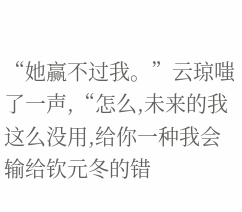“她赢不过我。”云琼嗤了一声,“怎么,未来的我这么没用,给你一种我会输给钦元冬的错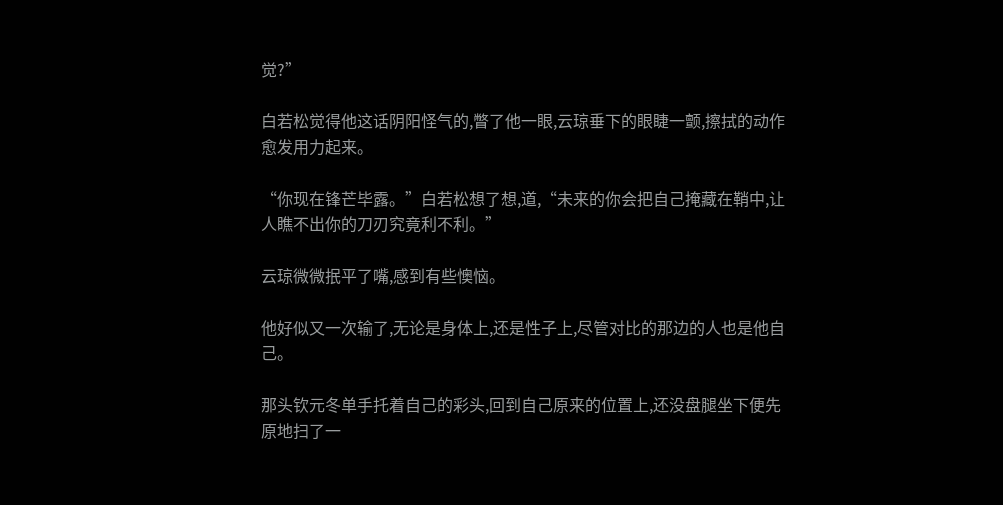觉?”

白若松觉得他这话阴阳怪气的,瞥了他一眼,云琼垂下的眼睫一颤,擦拭的动作愈发用力起来。

“你现在锋芒毕露。”白若松想了想,道,“未来的你会把自己掩藏在鞘中,让人瞧不出你的刀刃究竟利不利。”

云琼微微抿平了嘴,感到有些懊恼。

他好似又一次输了,无论是身体上,还是性子上,尽管对比的那边的人也是他自己。

那头钦元冬单手托着自己的彩头,回到自己原来的位置上,还没盘腿坐下便先原地扫了一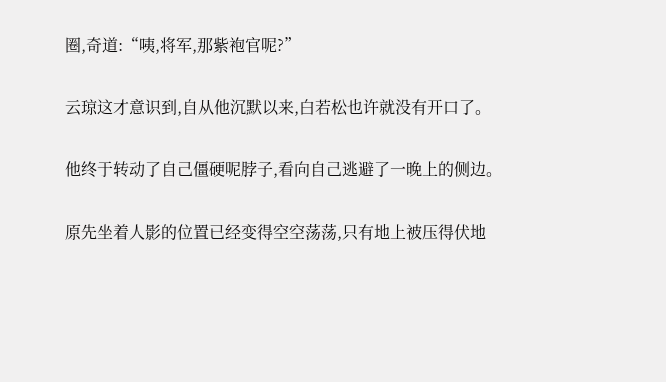圈,奇道:“咦,将军,那紫袍官呢?”

云琼这才意识到,自从他沉默以来,白若松也许就没有开口了。

他终于转动了自己僵硬呢脖子,看向自己逃避了一晚上的侧边。

原先坐着人影的位置已经变得空空荡荡,只有地上被压得伏地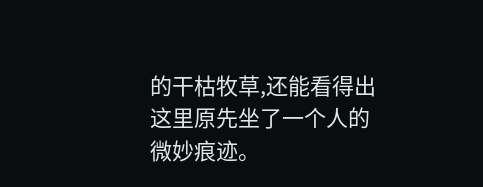的干枯牧草,还能看得出这里原先坐了一个人的微妙痕迹。